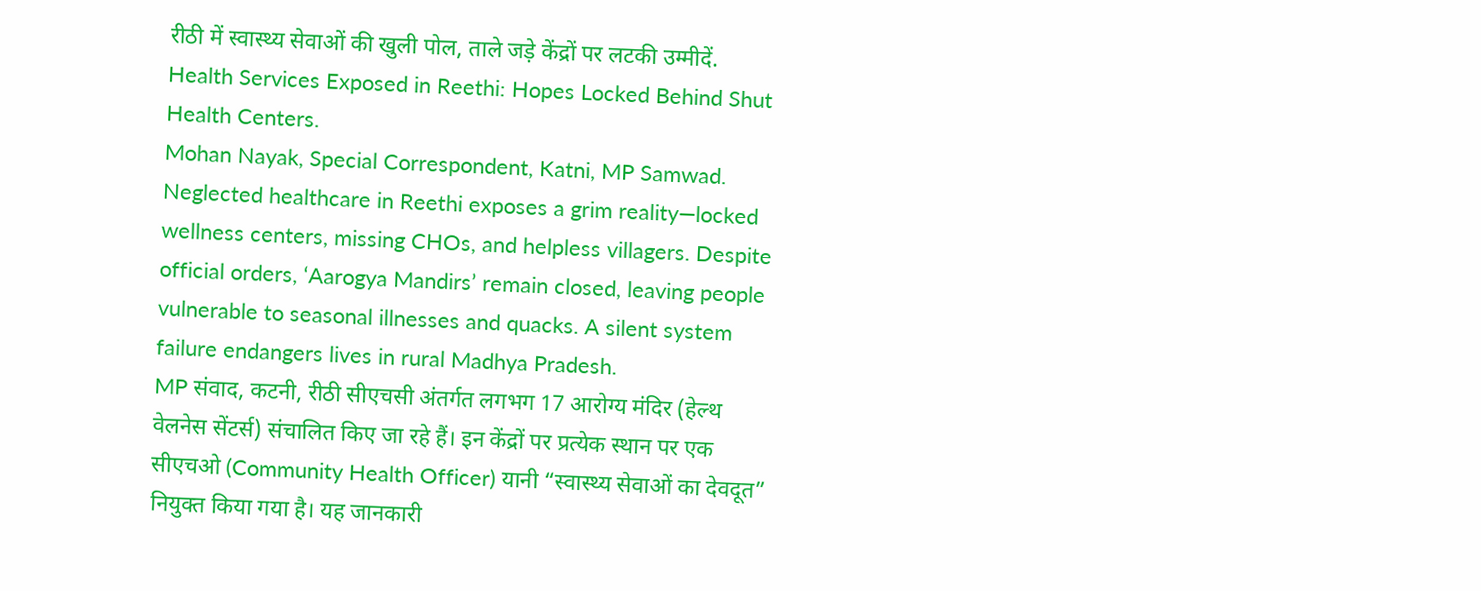रीठी में स्वास्थ्य सेवाओं की खुली पोल, ताले जड़े केंद्रों पर लटकी उम्मीदें.
Health Services Exposed in Reethi: Hopes Locked Behind Shut Health Centers.
Mohan Nayak, Special Correspondent, Katni, MP Samwad.
Neglected healthcare in Reethi exposes a grim reality—locked wellness centers, missing CHOs, and helpless villagers. Despite official orders, ‘Aarogya Mandirs’ remain closed, leaving people vulnerable to seasonal illnesses and quacks. A silent system failure endangers lives in rural Madhya Pradesh.
MP संवाद, कटनी, रीठी सीएचसी अंतर्गत लगभग 17 आरोग्य मंदिर (हेल्थ वेलनेस सेंटर्स) संचालित किए जा रहे हैं। इन केंद्रों पर प्रत्येक स्थान पर एक सीएचओ (Community Health Officer) यानी “स्वास्थ्य सेवाओं का देवदूत” नियुक्त किया गया है। यह जानकारी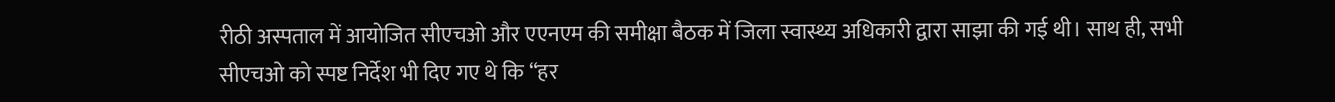रीठी अस्पताल में आयोजित सीएचओ और एएनएम की समीक्षा बैठक में जिला स्वास्थ्य अधिकारी द्वारा साझा की गई थी। साथ ही, सभी सीएचओ को स्पष्ट निर्देश भी दिए गए थे कि “हर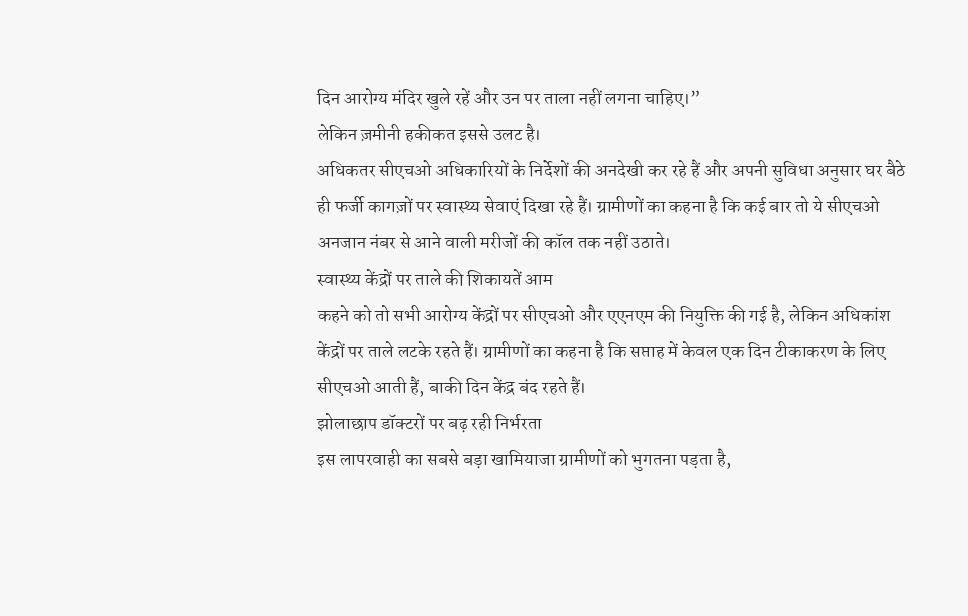दिन आरोग्य मंदिर खुले रहें और उन पर ताला नहीं लगना चाहिए।”
लेकिन ज़मीनी हकीकत इससे उलट है।
अधिकतर सीएचओ अधिकारियों के निर्देशों की अनदेखी कर रहे हैं और अपनी सुविधा अनुसार घर बैठे ही फर्जी कागज़ों पर स्वास्थ्य सेवाएं दिखा रहे हैं। ग्रामीणों का कहना है कि कई बार तो ये सीएचओ अनजान नंबर से आने वाली मरीजों की कॉल तक नहीं उठाते।
स्वास्थ्य केंद्रों पर ताले की शिकायतें आम
कहने को तो सभी आरोग्य केंद्रों पर सीएचओ और एएनएम की नियुक्ति की गई है, लेकिन अधिकांश केंद्रों पर ताले लटके रहते हैं। ग्रामीणों का कहना है कि सप्ताह में केवल एक दिन टीकाकरण के लिए सीएचओ आती हैं, बाकी दिन केंद्र बंद रहते हैं।
झोलाछाप डॉक्टरों पर बढ़ रही निर्भरता
इस लापरवाही का सबसे बड़ा खामियाजा ग्रामीणों को भुगतना पड़ता है,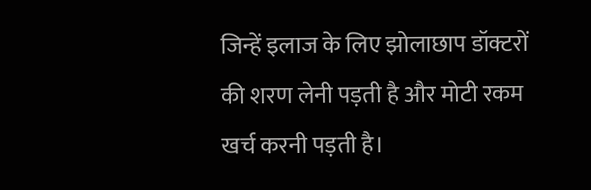जिन्हें इलाज के लिए झोलाछाप डॉक्टरों की शरण लेनी पड़ती है और मोटी रकम खर्च करनी पड़ती है।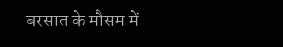बरसात के मौसम में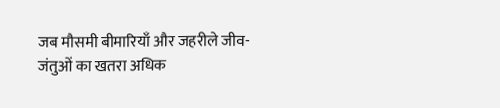जब मौसमी बीमारियाँ और जहरीले जीव-जंतुओं का खतरा अधिक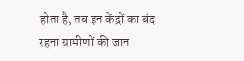होता है, तब इन केंद्रों का बंद रहना ग्रामीणों की जान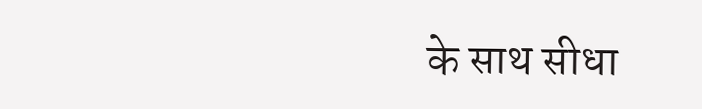के साथ सीधा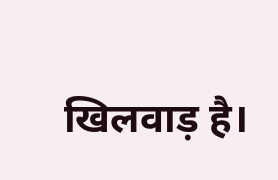खिलवाड़ है।